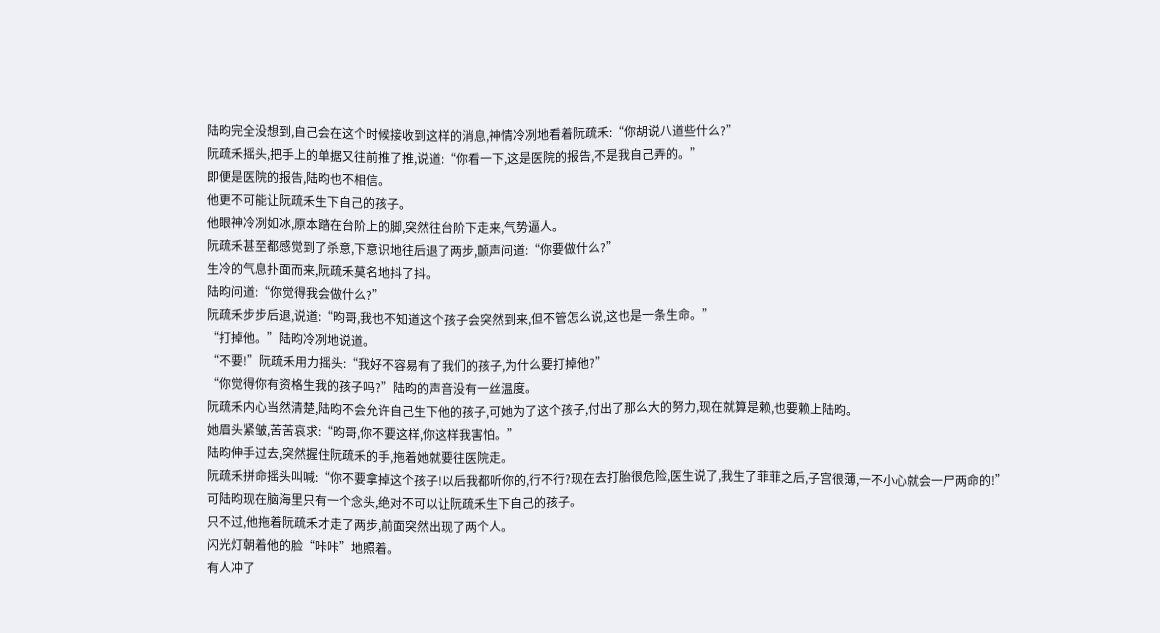陆昀完全没想到,自己会在这个时候接收到这样的消息,神情冷冽地看着阮疏禾:“你胡说八道些什么?”
阮疏禾摇头,把手上的单据又往前推了推,说道:“你看一下,这是医院的报告,不是我自己弄的。”
即便是医院的报告,陆昀也不相信。
他更不可能让阮疏禾生下自己的孩子。
他眼神冷冽如冰,原本踏在台阶上的脚,突然往台阶下走来,气势逼人。
阮疏禾甚至都感觉到了杀意,下意识地往后退了两步,颤声问道:“你要做什么?”
生冷的气息扑面而来,阮疏禾莫名地抖了抖。
陆昀问道:“你觉得我会做什么?”
阮疏禾步步后退,说道:“昀哥,我也不知道这个孩子会突然到来,但不管怎么说,这也是一条生命。”
“打掉他。”陆昀冷冽地说道。
“不要!”阮疏禾用力摇头:“我好不容易有了我们的孩子,为什么要打掉他?”
“你觉得你有资格生我的孩子吗?”陆昀的声音没有一丝温度。
阮疏禾内心当然清楚,陆昀不会允许自己生下他的孩子,可她为了这个孩子,付出了那么大的努力,现在就算是赖,也要赖上陆昀。
她眉头紧皱,苦苦哀求:“昀哥,你不要这样,你这样我害怕。”
陆昀伸手过去,突然握住阮疏禾的手,拖着她就要往医院走。
阮疏禾拼命摇头叫喊:“你不要拿掉这个孩子!以后我都听你的,行不行?现在去打胎很危险,医生说了,我生了菲菲之后,子宫很薄,一不小心就会一尸两命的!”
可陆昀现在脑海里只有一个念头,绝对不可以让阮疏禾生下自己的孩子。
只不过,他拖着阮疏禾才走了两步,前面突然出现了两个人。
闪光灯朝着他的脸“咔咔”地照着。
有人冲了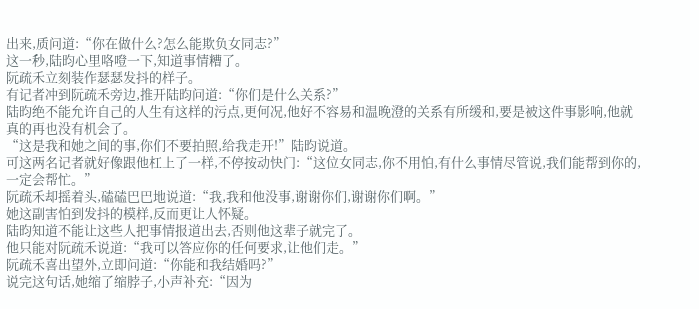出来,质问道:“你在做什么?怎么能欺负女同志?”
这一秒,陆昀心里咯噔一下,知道事情糟了。
阮疏禾立刻装作瑟瑟发抖的样子。
有记者冲到阮疏禾旁边,推开陆昀问道:“你们是什么关系?”
陆昀绝不能允许自己的人生有这样的污点,更何况,他好不容易和温晚澄的关系有所缓和,要是被这件事影响,他就真的再也没有机会了。
“这是我和她之间的事,你们不要拍照,给我走开!”陆昀说道。
可这两名记者就好像跟他杠上了一样,不停按动快门:“这位女同志,你不用怕,有什么事情尽管说,我们能帮到你的,一定会帮忙。”
阮疏禾却摇着头,磕磕巴巴地说道:“我,我和他没事,谢谢你们,谢谢你们啊。”
她这副害怕到发抖的模样,反而更让人怀疑。
陆昀知道不能让这些人把事情报道出去,否则他这辈子就完了。
他只能对阮疏禾说道:“我可以答应你的任何要求,让他们走。”
阮疏禾喜出望外,立即问道:“你能和我结婚吗?”
说完这句话,她缩了缩脖子,小声补充:“因为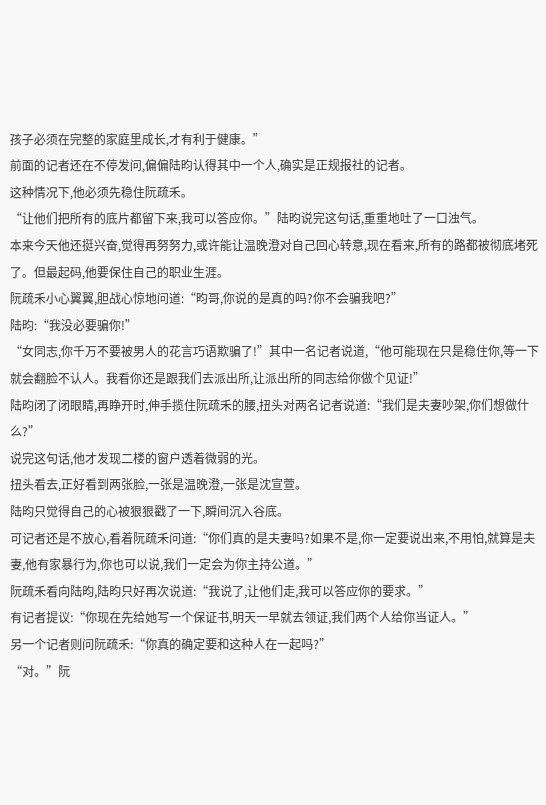孩子必须在完整的家庭里成长,才有利于健康。”
前面的记者还在不停发问,偏偏陆昀认得其中一个人,确实是正规报社的记者。
这种情况下,他必须先稳住阮疏禾。
“让他们把所有的底片都留下来,我可以答应你。”陆昀说完这句话,重重地吐了一口浊气。
本来今天他还挺兴奋,觉得再努努力,或许能让温晚澄对自己回心转意,现在看来,所有的路都被彻底堵死了。但最起码,他要保住自己的职业生涯。
阮疏禾小心翼翼,胆战心惊地问道:“昀哥,你说的是真的吗?你不会骗我吧?”
陆昀:“我没必要骗你!”
“女同志,你千万不要被男人的花言巧语欺骗了!”其中一名记者说道,“他可能现在只是稳住你,等一下就会翻脸不认人。我看你还是跟我们去派出所,让派出所的同志给你做个见证!”
陆昀闭了闭眼睛,再睁开时,伸手揽住阮疏禾的腰,扭头对两名记者说道:“我们是夫妻吵架,你们想做什么?”
说完这句话,他才发现二楼的窗户透着微弱的光。
扭头看去,正好看到两张脸,一张是温晚澄,一张是沈宣萱。
陆昀只觉得自己的心被狠狠戳了一下,瞬间沉入谷底。
可记者还是不放心,看着阮疏禾问道:“你们真的是夫妻吗?如果不是,你一定要说出来,不用怕,就算是夫妻,他有家暴行为,你也可以说,我们一定会为你主持公道。”
阮疏禾看向陆昀,陆昀只好再次说道:“我说了,让他们走,我可以答应你的要求。”
有记者提议:“你现在先给她写一个保证书,明天一早就去领证,我们两个人给你当证人。”
另一个记者则问阮疏禾:“你真的确定要和这种人在一起吗?”
“对。”阮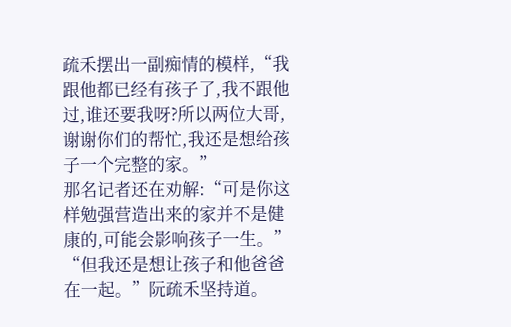疏禾摆出一副痴情的模样,“我跟他都已经有孩子了,我不跟他过,谁还要我呀?所以两位大哥,谢谢你们的帮忙,我还是想给孩子一个完整的家。”
那名记者还在劝解:“可是你这样勉强营造出来的家并不是健康的,可能会影响孩子一生。”
“但我还是想让孩子和他爸爸在一起。”阮疏禾坚持道。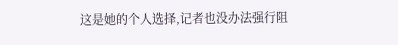这是她的个人选择,记者也没办法强行阻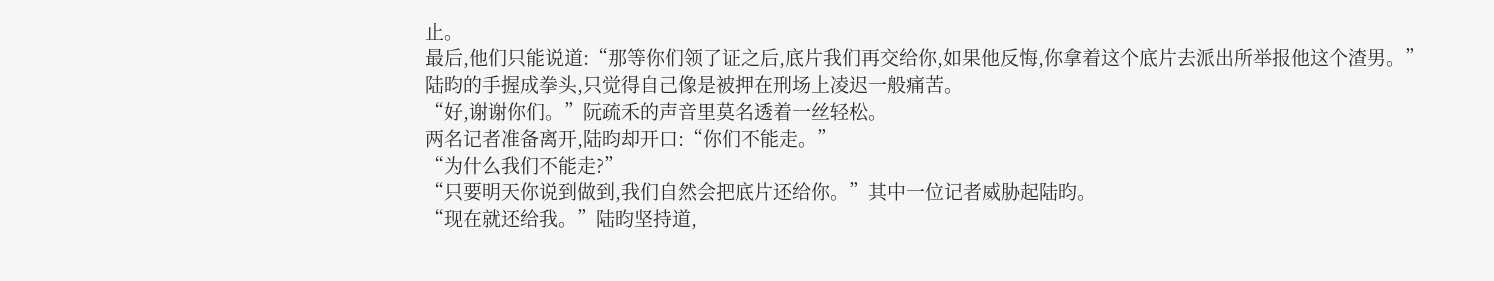止。
最后,他们只能说道:“那等你们领了证之后,底片我们再交给你,如果他反悔,你拿着这个底片去派出所举报他这个渣男。”
陆昀的手握成拳头,只觉得自己像是被押在刑场上凌迟一般痛苦。
“好,谢谢你们。”阮疏禾的声音里莫名透着一丝轻松。
两名记者准备离开,陆昀却开口:“你们不能走。”
“为什么我们不能走?”
“只要明天你说到做到,我们自然会把底片还给你。”其中一位记者威胁起陆昀。
“现在就还给我。”陆昀坚持道,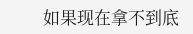如果现在拿不到底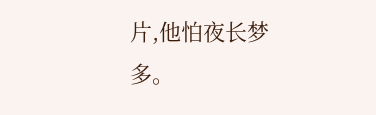片,他怕夜长梦多。